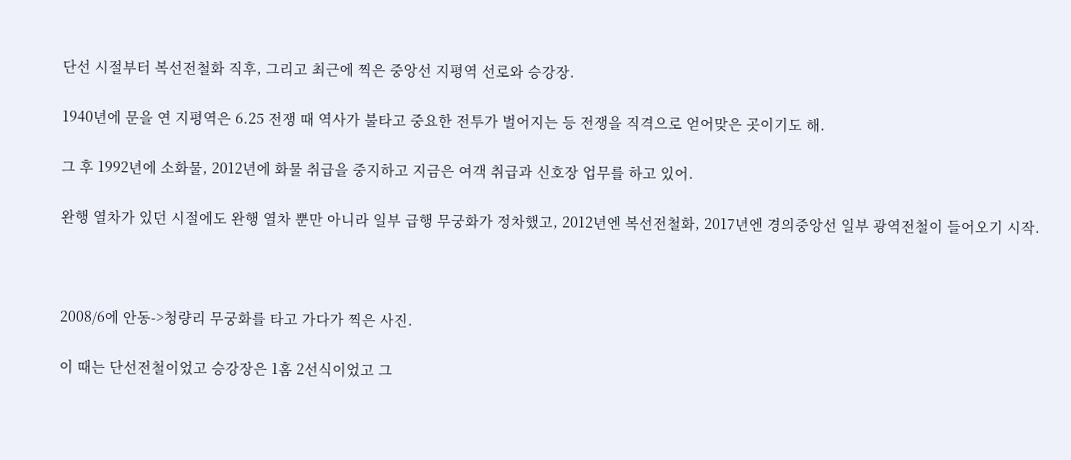단선 시절부터 복선전철화 직후, 그리고 최근에 찍은 중앙선 지평역 선로와 승강장.

1940년에 문을 연 지평역은 6.25 전쟁 때 역사가 불타고 중요한 전투가 벌어지는 등 전쟁을 직격으로 얻어맞은 곳이기도 해.

그 후 1992년에 소화물, 2012년에 화물 취급을 중지하고 지금은 여객 취급과 신호장 업무를 하고 있어.

완행 열차가 있던 시절에도 완행 열차 뿐만 아니라 일부 급행 무궁화가 정차했고, 2012년엔 복선전철화, 2017년엔 경의중앙선 일부 광역전철이 들어오기 시작.



2008/6에 안동->청량리 무궁화를 타고 가다가 찍은 사진.

이 때는 단선전철이었고 승강장은 1홈 2선식이었고 그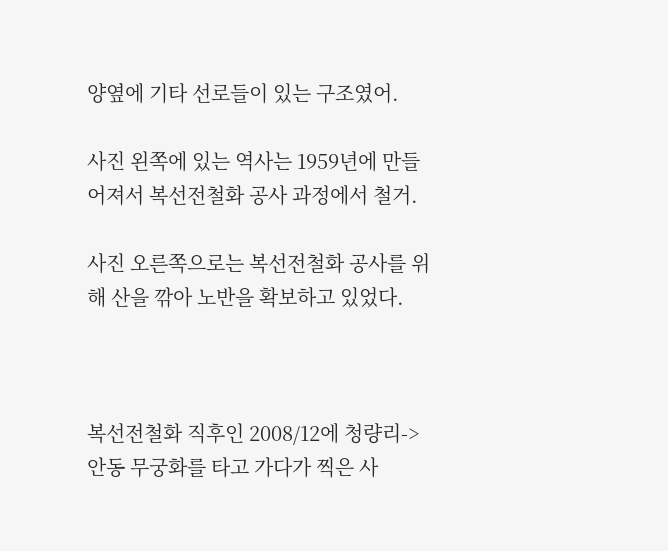양옆에 기타 선로들이 있는 구조였어.

사진 왼쪽에 있는 역사는 1959년에 만들어져서 복선전철화 공사 과정에서 철거.

사진 오른쪽으로는 복선전철화 공사를 위해 산을 깎아 노반을 확보하고 있었다.



복선전철화 직후인 2008/12에 청량리->안동 무궁화를 타고 가다가 찍은 사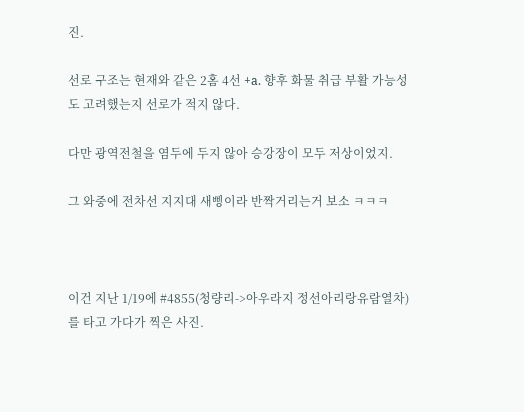진.

선로 구조는 현재와 같은 2홈 4선 +a. 향후 화물 취급 부활 가능성도 고려했는지 선로가 적지 않다.

다만 광역전철을 염두에 두지 않아 승강장이 모두 저상이었지.

그 와중에 전차선 지지대 새삥이라 반짝거리는거 보소 ㅋㅋㅋ



이건 지난 1/19에 #4855(청량리->아우라지 정선아리랑유람열차)를 타고 가다가 찍은 사진.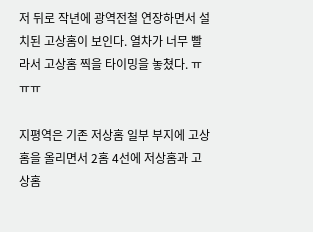저 뒤로 작년에 광역전철 연장하면서 설치된 고상홈이 보인다. 열차가 너무 빨라서 고상홈 찍을 타이밍을 놓쳤다. ㅠㅠㅠ

지평역은 기존 저상홈 일부 부지에 고상홈을 올리면서 2홈 4선에 저상홈과 고상홈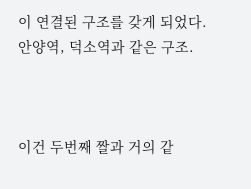이 연결된 구조를 갖게 되었다. 안양역, 덕소역과 같은 구조.



이건 두번째 짤과 거의 같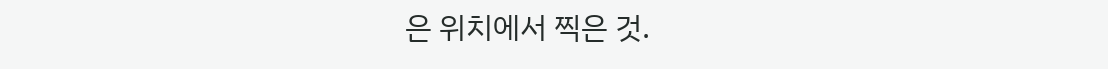은 위치에서 찍은 것.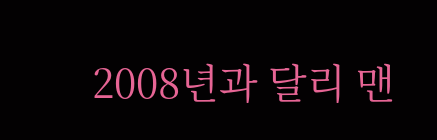2008년과 달리 맨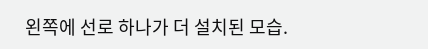왼쪽에 선로 하나가 더 설치된 모습.